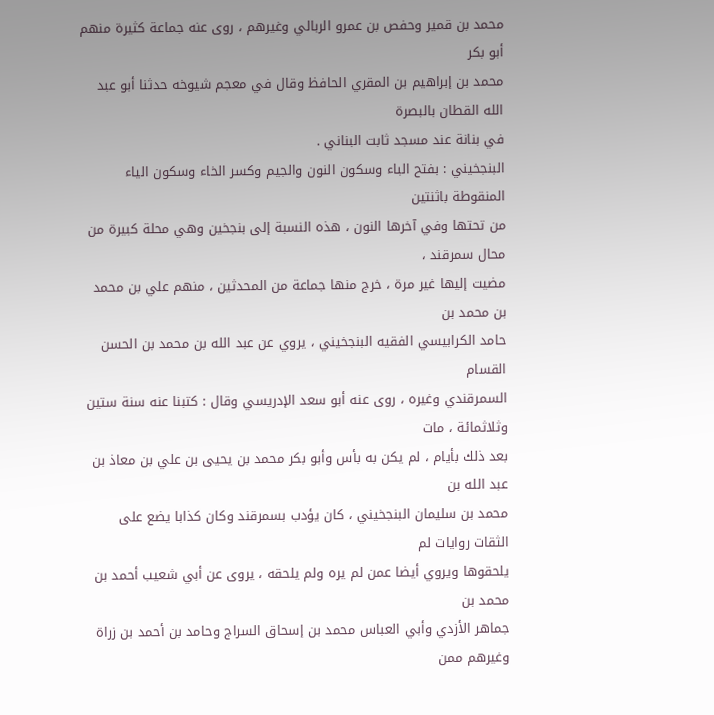محمد بن قمير وحفص بن عمرو الربالي وغيرهم ، روى عنه جماعة كثيرة منهم أبو بكر
محمد بن إبراهيم بن المقري الحافظ وقال في معجم شيوخه حدثنا أبو عبد الله القطان بالبصرة
في بنانة عند مسجد ثابت البناني .
البنجخيني : بفتح الباء وسكون النون والجيم وكسر الخاء وسكون الياء المنقوطة باثنتين
من تحتها وفي آخرها النون ، هذه النسبة إلى بنجخين وهي محلة كبيرة من محال سمرقند ،
مضيت إليها غير مرة ، خرج منها جماعة من المحدثين ، منهم علي بن محمد بن محمد بن
حامد الكرابيسي الفقيه البنجخيني ، يروي عن عبد الله بن محمد بن الحسن القسام
السمرقندي وغيره ، روى عنه أبو سعد الإدريسي وقال : كتبنا عنه سنة ستين وثلاثمائة ، مات
بعد ذلك بأيام ، لم يكن به بأس وأبو بكر محمد بن يحيى بن علي بن معاذ بن عبد الله بن
محمد بن سليمان البنجخيني ، كان يؤدب بسمرقند وكان كذابا يضع على الثقات روايات لم
يلحقوها ويروي أيضا عمن لم يره ولم يلحقه ، يروى عن أبي شعيب أحمد بن محمد بن
جماهر الأزدي وأبي العباس محمد بن إسحاق السراج وحامد بن أحمد بن زراة وغيرهم ممن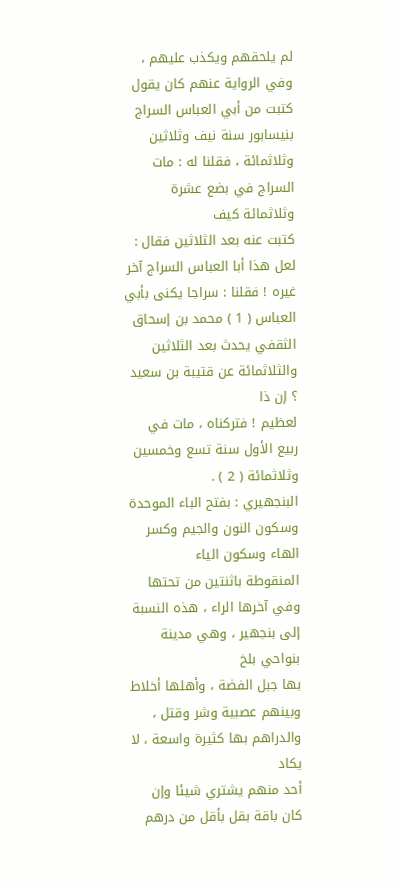لم يلحقهم ويكذب عليهم ، وفي الرواية عنهم كان يقول كتبت من أبي العباس السراج
بنيسابور سنة نيف وثلاثين وثلاثمائة ، فقلنا له : مات السراج في بضع عشرة وثلاثمائة كيف
كتبت عنه بعد الثلاثين فقال : لعل هذا أبا العباس السراج آخر غيره ! فقلنا : سراجا يكنى بأبي
العباس ( 1 ) محمد بن إسحاق الثقفي يحدث بعد الثلاثين والثلاثمائة عن قتيبة بن سعيد ؟ إن ذا
لعظيم ! فتركناه ، مات في ربيع الأول سنة تسع وخمسين وثلاثمائة ( 2 ) .
البنجهيري : بفتح الباء الموحدة وسكون النون والجيم وكسر الهاء وسكون الياء
المنقوطة باثنتين من تحتها وفي آخرها الراء ، هذه النسبة إلى بنجهير ، وهي مدينة بنواحي بلخ
بها جبل الفضة ، وأهلها أخلاط وبينهم عصبية وشر وقتل ، والدراهم بها كثيرة واسعة ، لا يكاد
أحد منهم يشتري شيئا وإن كان باقة بقل بأقل من درهم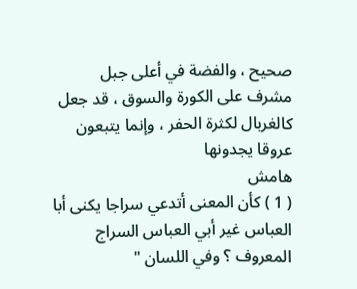صحيح ، والفضة في أعلى جبل
مشرف على الكورة والسوق ، قد جعل كالغربال لكثرة الحفر ، وإنما يتبعون عروقا يجدونها
هامش
( 1 ) كأن المعنى أتدعي سراجا يكنى أبا العباس غير أبي العباس السراج المعروف ؟ وفي اللسان "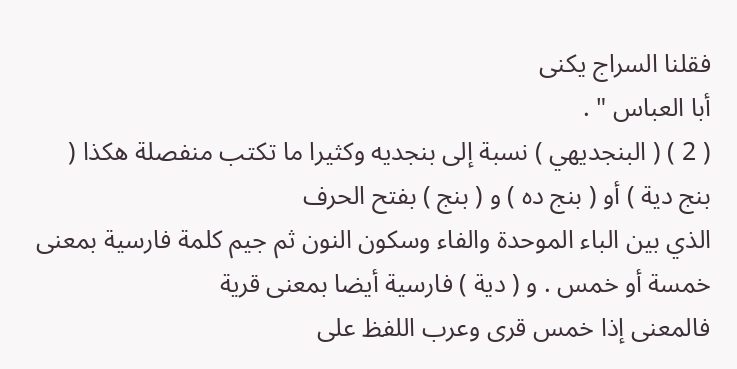فقلنا السراج يكنى
أبا العباس " .
( 2 ) ( البنجديهي ) نسبة إلى بنجديه وكثيرا ما تكتب منفصلة هكذا ( بنج دية ) أو ( بنج ده ) و ( بنج ) بفتح الحرف
الذي بين الباء الموحدة والفاء وسكون النون ثم جيم كلمة فارسية بمعنى خمسة أو خمس . و ( دية ) فارسية أيضا بمعنى قرية
فالمعنى إذا خمس قرى وعرب اللفظ على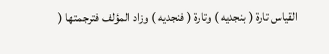القياس تارة ( بنجديه ) وتارة ( فنجديه ) وزاد المؤلف فترجمتها (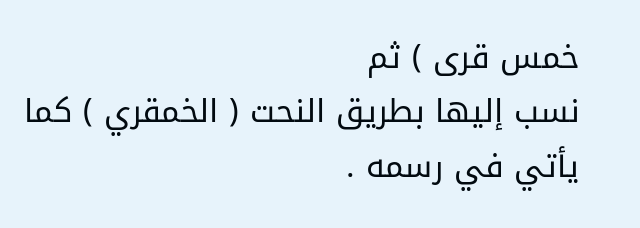خمس قرى ) ثم
نسب إليها بطريق النحت ( الخمقري ) كما يأتي في رسمه .